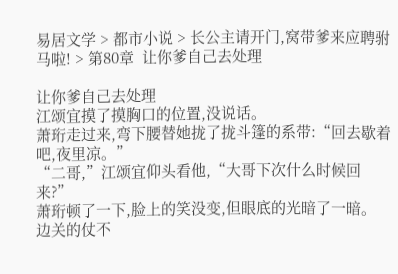易居文学 > 都市小说 > 长公主请开门,窝带爹来应聘驸马啦! > 第80章  让你爹自己去处理

让你爹自己去处理
江颂宜摸了摸胸口的位置,没说话。
萧珩走过来,弯下腰替她拢了拢斗篷的系带:“回去歇着吧,夜里凉。”
“二哥,”江颂宜仰头看他,“大哥下次什么时候回来?”
萧珩顿了一下,脸上的笑没变,但眼底的光暗了一暗。
边关的仗不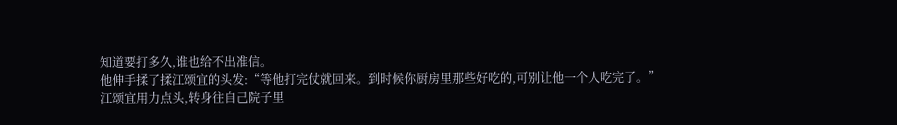知道要打多久,谁也给不出准信。
他伸手揉了揉江颂宜的头发:“等他打完仗就回来。到时候你厨房里那些好吃的,可别让他一个人吃完了。”
江颂宜用力点头,转身往自己院子里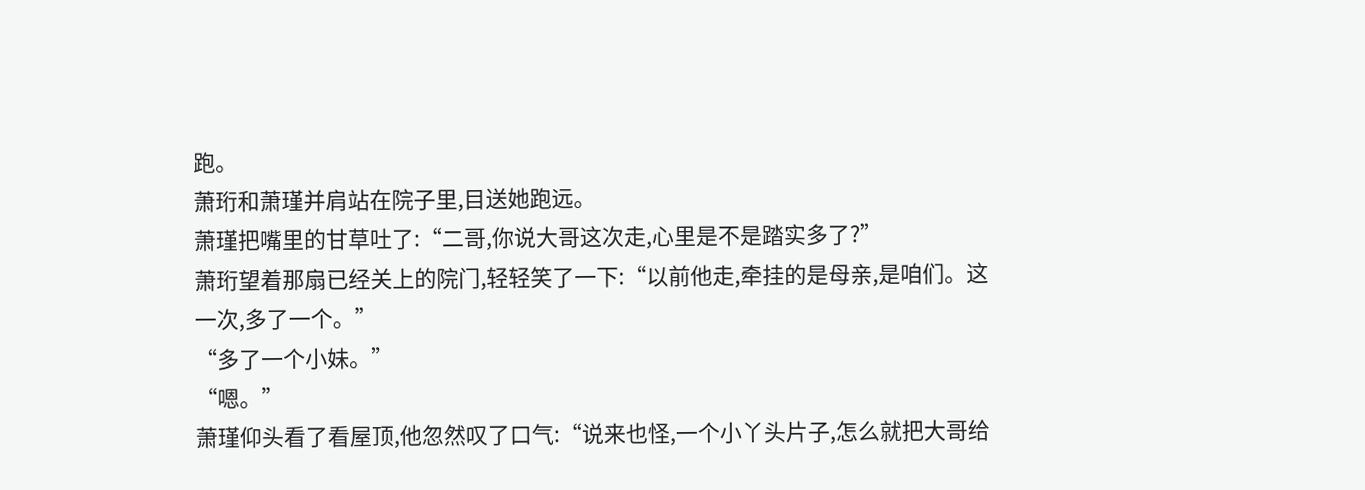跑。
萧珩和萧瑾并肩站在院子里,目送她跑远。
萧瑾把嘴里的甘草吐了:“二哥,你说大哥这次走,心里是不是踏实多了?”
萧珩望着那扇已经关上的院门,轻轻笑了一下:“以前他走,牵挂的是母亲,是咱们。这一次,多了一个。”
“多了一个小妹。”
“嗯。”
萧瑾仰头看了看屋顶,他忽然叹了口气:“说来也怪,一个小丫头片子,怎么就把大哥给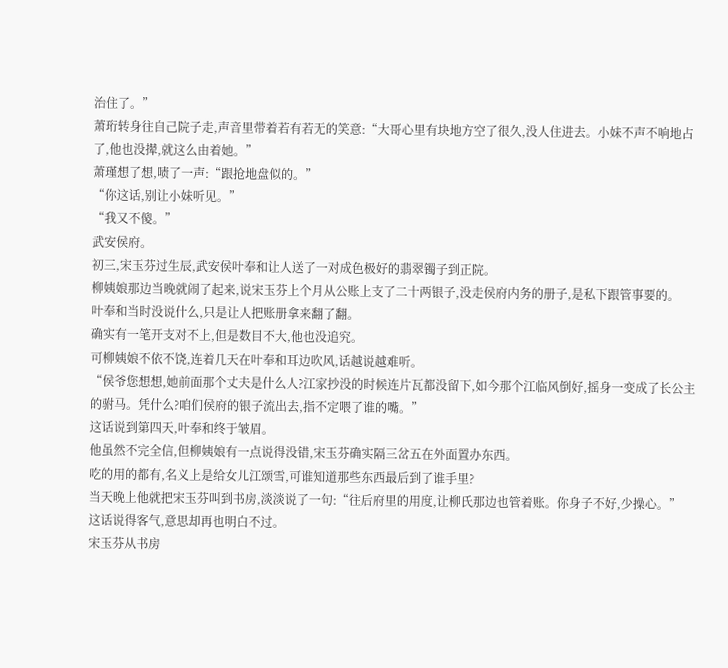治住了。”
萧珩转身往自己院子走,声音里带着若有若无的笑意:“大哥心里有块地方空了很久,没人住进去。小妹不声不响地占了,他也没撵,就这么由着她。”
萧瑾想了想,啧了一声:“跟抢地盘似的。”
“你这话,别让小妹听见。”
“我又不傻。”
武安侯府。
初三,宋玉芬过生辰,武安侯叶奉和让人送了一对成色极好的翡翠镯子到正院。
柳姨娘那边当晚就闹了起来,说宋玉芬上个月从公账上支了二十两银子,没走侯府内务的册子,是私下跟管事要的。
叶奉和当时没说什么,只是让人把账册拿来翻了翻。
确实有一笔开支对不上,但是数目不大,他也没追究。
可柳姨娘不依不饶,连着几天在叶奉和耳边吹风,话越说越难听。
“侯爷您想想,她前面那个丈夫是什么人?江家抄没的时候连片瓦都没留下,如今那个江临风倒好,摇身一变成了长公主的驸马。凭什么?咱们侯府的银子流出去,指不定喂了谁的嘴。”
这话说到第四天,叶奉和终于皱眉。
他虽然不完全信,但柳姨娘有一点说得没错,宋玉芬确实隔三岔五在外面置办东西。
吃的用的都有,名义上是给女儿江颂雪,可谁知道那些东西最后到了谁手里?
当天晚上他就把宋玉芬叫到书房,淡淡说了一句:“往后府里的用度,让柳氏那边也管着账。你身子不好,少操心。”
这话说得客气,意思却再也明白不过。
宋玉芬从书房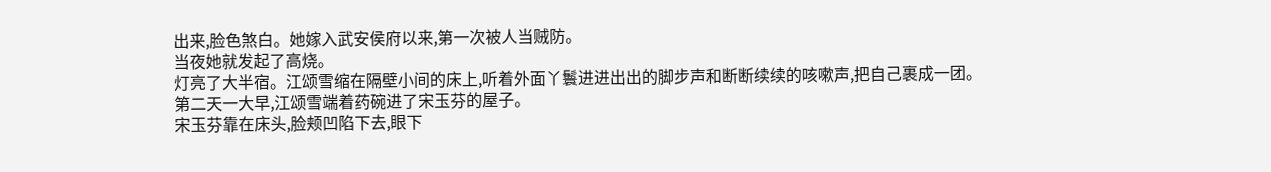出来,脸色煞白。她嫁入武安侯府以来,第一次被人当贼防。
当夜她就发起了高烧。
灯亮了大半宿。江颂雪缩在隔壁小间的床上,听着外面丫鬟进进出出的脚步声和断断续续的咳嗽声,把自己裹成一团。
第二天一大早,江颂雪端着药碗进了宋玉芬的屋子。
宋玉芬靠在床头,脸颊凹陷下去,眼下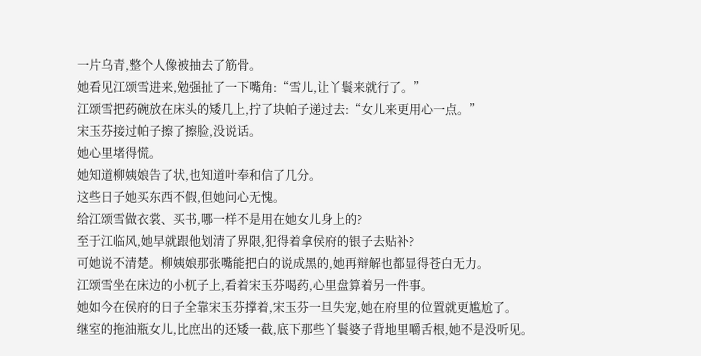一片乌青,整个人像被抽去了筋骨。
她看见江颂雪进来,勉强扯了一下嘴角:“雪儿,让丫鬟来就行了。”
江颂雪把药碗放在床头的矮几上,拧了块帕子递过去:“女儿来更用心一点。”
宋玉芬接过帕子擦了擦脸,没说话。
她心里堵得慌。
她知道柳姨娘告了状,也知道叶奉和信了几分。
这些日子她买东西不假,但她问心无愧。
给江颂雪做衣裳、买书,哪一样不是用在她女儿身上的?
至于江临风,她早就跟他划清了界限,犯得着拿侯府的银子去贴补?
可她说不清楚。柳姨娘那张嘴能把白的说成黑的,她再辩解也都显得苍白无力。
江颂雪坐在床边的小杌子上,看着宋玉芬喝药,心里盘算着另一件事。
她如今在侯府的日子全靠宋玉芬撑着,宋玉芬一旦失宠,她在府里的位置就更尴尬了。
继室的拖油瓶女儿,比庶出的还矮一截,底下那些丫鬟婆子背地里嚼舌根,她不是没听见。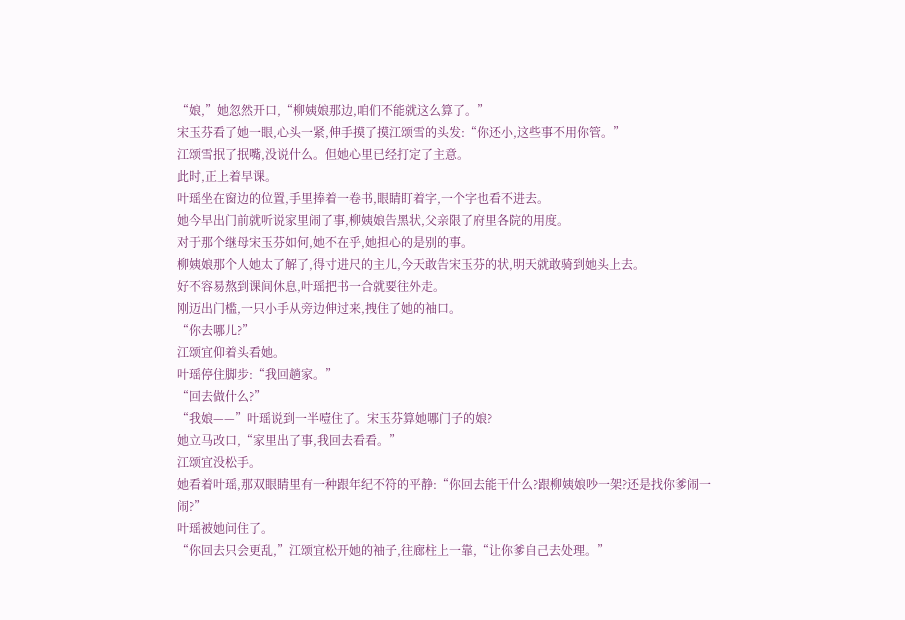“娘,”她忽然开口,“柳姨娘那边,咱们不能就这么算了。”
宋玉芬看了她一眼,心头一紧,伸手摸了摸江颂雪的头发:“你还小,这些事不用你管。”
江颂雪抿了抿嘴,没说什么。但她心里已经打定了主意。
此时,正上着早课。
叶瑶坐在窗边的位置,手里捧着一卷书,眼睛盯着字,一个字也看不进去。
她今早出门前就听说家里闹了事,柳姨娘告黑状,父亲限了府里各院的用度。
对于那个继母宋玉芬如何,她不在乎,她担心的是别的事。
柳姨娘那个人她太了解了,得寸进尺的主儿,今天敢告宋玉芬的状,明天就敢骑到她头上去。
好不容易熬到课间休息,叶瑶把书一合就要往外走。
刚迈出门槛,一只小手从旁边伸过来,拽住了她的袖口。
“你去哪儿?”
江颂宜仰着头看她。
叶瑶停住脚步:“我回趟家。”
“回去做什么?”
“我娘——”叶瑶说到一半噎住了。宋玉芬算她哪门子的娘?
她立马改口,“家里出了事,我回去看看。”
江颂宜没松手。
她看着叶瑶,那双眼睛里有一种跟年纪不符的平静:“你回去能干什么?跟柳姨娘吵一架?还是找你爹闹一闹?”
叶瑶被她问住了。
“你回去只会更乱,”江颂宜松开她的袖子,往廊柱上一靠,“让你爹自己去处理。”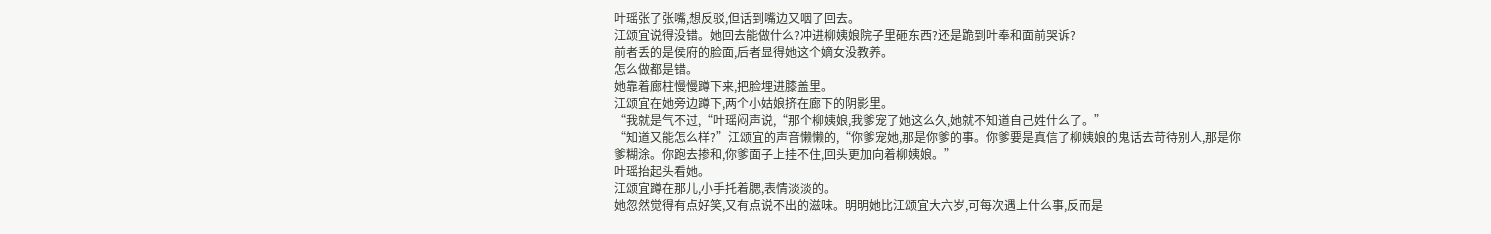叶瑶张了张嘴,想反驳,但话到嘴边又咽了回去。
江颂宜说得没错。她回去能做什么?冲进柳姨娘院子里砸东西?还是跪到叶奉和面前哭诉?
前者丢的是侯府的脸面,后者显得她这个嫡女没教养。
怎么做都是错。
她靠着廊柱慢慢蹲下来,把脸埋进膝盖里。
江颂宜在她旁边蹲下,两个小姑娘挤在廊下的阴影里。
“我就是气不过,“叶瑶闷声说,“那个柳姨娘,我爹宠了她这么久,她就不知道自己姓什么了。”
“知道又能怎么样?”江颂宜的声音懒懒的,“你爹宠她,那是你爹的事。你爹要是真信了柳姨娘的鬼话去苛待别人,那是你爹糊涂。你跑去掺和,你爹面子上挂不住,回头更加向着柳姨娘。”
叶瑶抬起头看她。
江颂宜蹲在那儿,小手托着腮,表情淡淡的。
她忽然觉得有点好笑,又有点说不出的滋味。明明她比江颂宜大六岁,可每次遇上什么事,反而是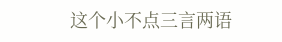这个小不点三言两语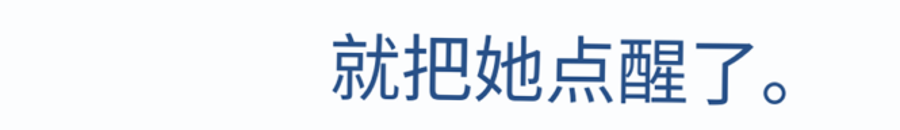就把她点醒了。